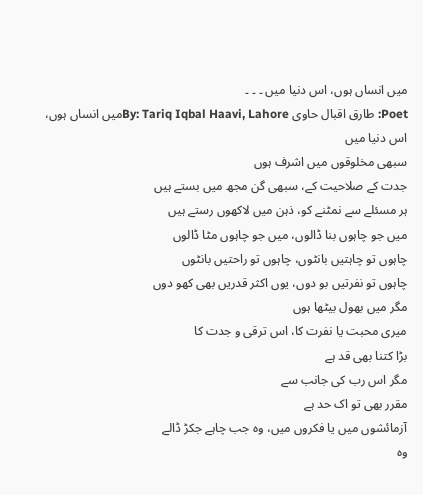میں انساں ہوں، اس دنیا میں ۔ ۔ ۔
Poet: طارق اقبال حاوی By: Tariq Iqbal Haavi, Lahoreمیں انساں ہوں، اس دنیا میں
سبھی مخلوقوں میں اشرف ہوں
جدت کے صلاحیت کے، سبھی گن مجھ میں بستے ہیں
ہر مسئلے سے نمٹنے کو، ذہن میں لاکھوں رستے ہیں
میں جو چاہوں بنا ڈالوں، میں جو چاہوں مٹا ڈالوں
چاہوں تو چاہتیں بانٹوں، چاہوں تو راحتیں بانٹوں
چاہوں تو نفرتیں بو دوں، یوں اکثر قدریں بھی کھو دوں
مگر میں بھول بیٹھا ہوں
میری محبت یا نفرت کا، اس ترقی و جدت کا
بڑا کتنا بھی قد ہے
مگر اس رب کی جانب سے
مقرر بھی تو اک حد ہے
آزمائشوں میں یا فکروں میں، وہ جب چاہے جکڑ ڈالے
وہ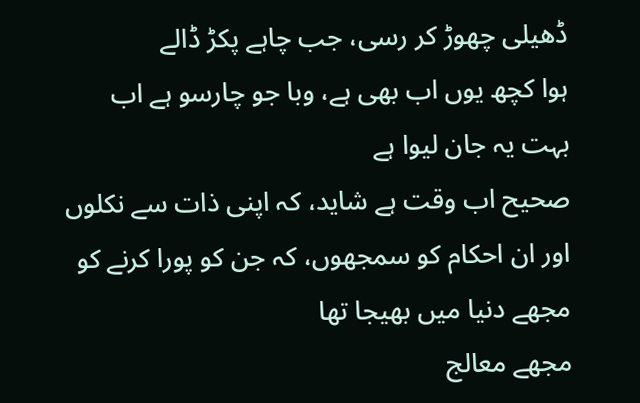ڈھیلی چھوڑ کر رسی، جب چاہے پکڑ ڈالے
ہوا کچھ یوں اب بھی ہے، وبا جو چارسو ہے اب
بہت یہ جان لیوا ہے
صحیح اب وقت ہے شاید، کہ اپنی ذات سے نکلوں
اور ان احکام کو سمجھوں، کہ جن کو پورا کرنے کو
مجھے دنیا میں بھیجا تھا
مجھے معالج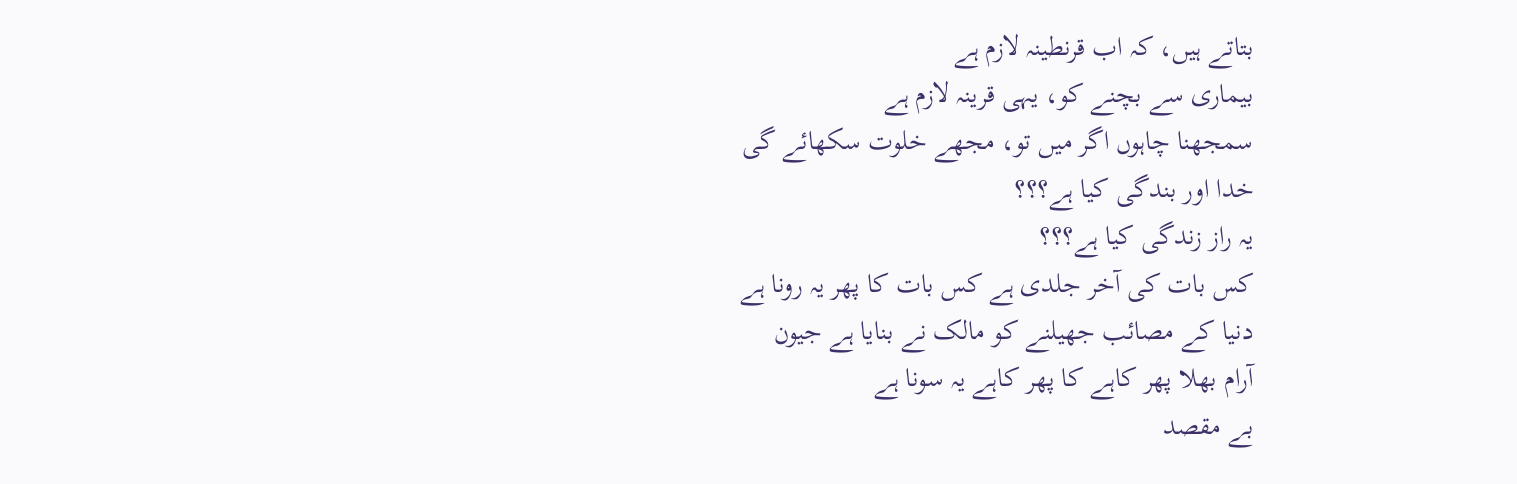بتاتے ہیں، کہ اب قرنطینہ لازم ہے
بیماری سے بچنے کو، یہی قرینہ لازم ہے
سمجھنا چاہوں اگر میں تو، مجھے خلوت سکھائے گی
خدا اور بندگی کیا ہے؟؟؟
یہ راز زندگی کیا ہے؟؟؟
کس بات کی آخر جلدی ہے کس بات کا پھر یہ رونا ہے
دنیا کے مصائب جھیلنے کو مالک نے بنایا ہے جیون
آرام بھلا پھر کاہے کا پھر کاہے یہ سونا ہے
بے مقصد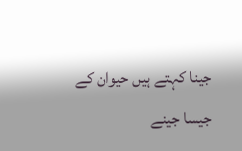جینا کہتے ہیں حیوان کے جیسا جینے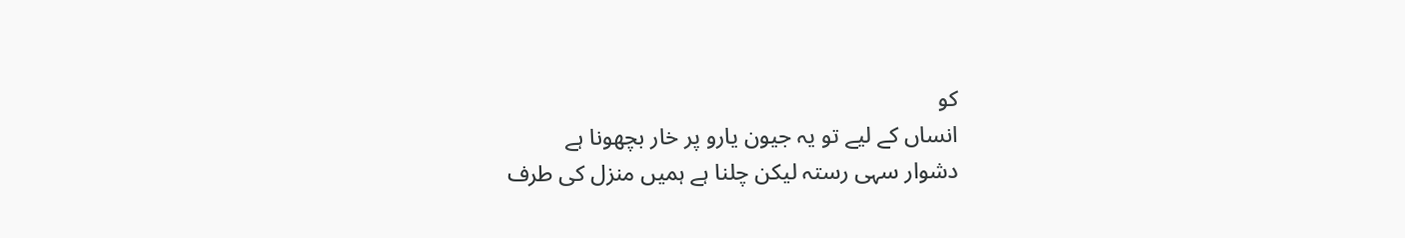کو
انساں کے لیے تو یہ جیون یارو پر خار بچھونا ہے
دشوار سہی رستہ لیکن چلنا ہے ہمیں منزل کی طرف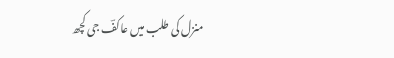منزل کی طلب میں عاکفؔ جی کچھ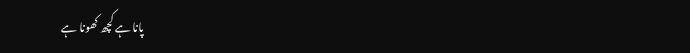پانا ہے کچھ کھونا ہے